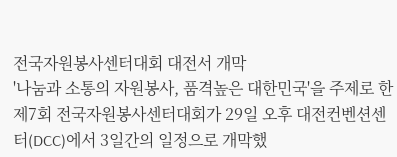전국자원봉사센터대회 대전서 개막
'나눔과 소통의 자원봉사, 품격높은 대한민국'을 주제로 한 제7회 전국자원봉사센터대회가 29일 오후 대전컨벤션센터(DCC)에서 3일간의 일정으로 개막했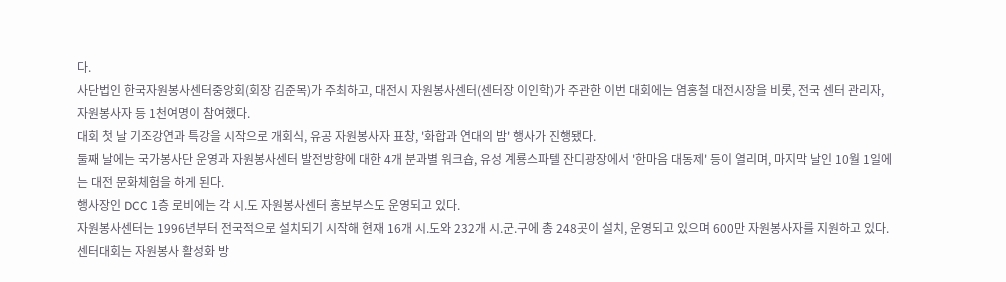다.
사단법인 한국자원봉사센터중앙회(회장 김준목)가 주최하고, 대전시 자원봉사센터(센터장 이인학)가 주관한 이번 대회에는 염홍철 대전시장을 비롯, 전국 센터 관리자, 자원봉사자 등 1천여명이 참여했다.
대회 첫 날 기조강연과 특강을 시작으로 개회식, 유공 자원봉사자 표창, '화합과 연대의 밤' 행사가 진행됐다.
둘째 날에는 국가봉사단 운영과 자원봉사센터 발전방향에 대한 4개 분과별 워크숍, 유성 계룡스파텔 잔디광장에서 '한마음 대동제' 등이 열리며, 마지막 날인 10월 1일에는 대전 문화체험을 하게 된다.
행사장인 DCC 1층 로비에는 각 시.도 자원봉사센터 홍보부스도 운영되고 있다.
자원봉사센터는 1996년부터 전국적으로 설치되기 시작해 현재 16개 시.도와 232개 시.군.구에 총 248곳이 설치, 운영되고 있으며 600만 자원봉사자를 지원하고 있다. 센터대회는 자원봉사 활성화 방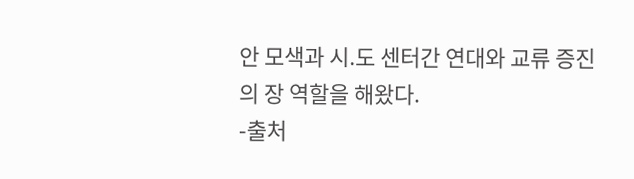안 모색과 시.도 센터간 연대와 교류 증진의 장 역할을 해왔다.
-출처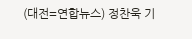(대전=연합뉴스) 정찬욱 기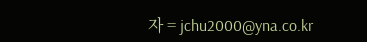자 = jchu2000@yna.co.kr